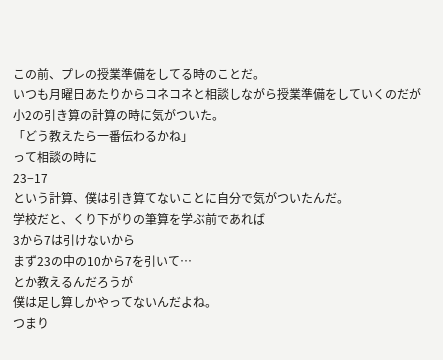この前、プレの授業準備をしてる時のことだ。
いつも月曜日あたりからコネコネと相談しながら授業準備をしていくのだが
小2の引き算の計算の時に気がついた。
「どう教えたら一番伝わるかね」
って相談の時に
23−17
という計算、僕は引き算てないことに自分で気がついたんだ。
学校だと、くり下がりの筆算を学ぶ前であれば
3から7は引けないから
まず23の中の10から7を引いて…
とか教えるんだろうが
僕は足し算しかやってないんだよね。
つまり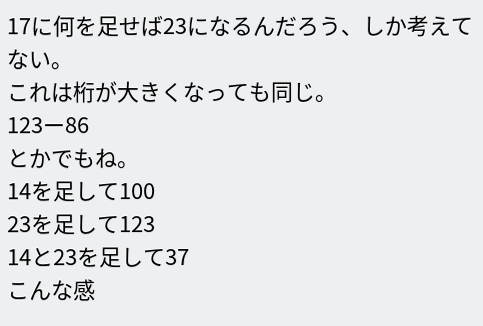17に何を足せば23になるんだろう、しか考えてない。
これは桁が大きくなっても同じ。
123ー86
とかでもね。
14を足して100
23を足して123
14と23を足して37
こんな感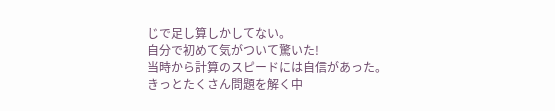じで足し算しかしてない。
自分で初めて気がついて驚いた!
当時から計算のスピードには自信があった。
きっとたくさん問題を解く中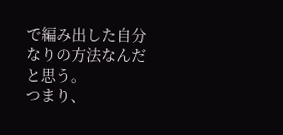で編み出した自分なりの方法なんだと思う。
つまり、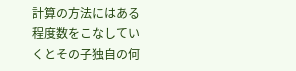計算の方法にはある程度数をこなしていくとその子独自の何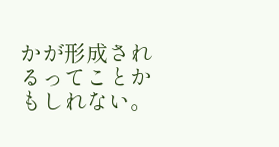かが形成されるってことかもしれない。